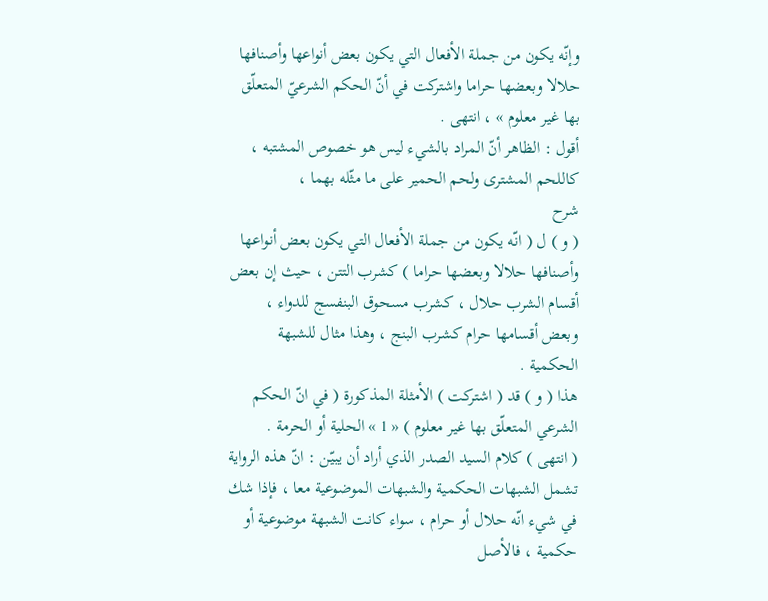وإنّه يكون من جملة الأفعال التي يكون بعض أنواعها وأصنافها حلالا وبعضها حراما واشتركت في أنّ الحكم الشرعيّ المتعلّق بها غير معلوم » ، انتهى .
أقول : الظاهر أنّ المراد بالشيء ليس هو خصوص المشتبه ، كاللحم المشترى ولحم الحمير على ما مثّله بهما ،
شرح
( و ) ل ( انّه يكون من جملة الأفعال التي يكون بعض أنواعها وأصنافها حلالا وبعضها حراما ) كشرب التتن ، حيث إن بعض أقسام الشرب حلال ، كشرب مسحوق البنفسج للدواء ، وبعض أقسامها حرام كشرب البنج ، وهذا مثال للشبهة الحكمية .
هذا ( و ) قد ( اشتركت ) الأمثلة المذكورة ( في انّ الحكم الشرعي المتعلّق بها غير معلوم ) « 1 » الحلية أو الحرمة .
( انتهى ) كلام السيد الصدر الذي أراد أن يبيّن : انّ هذه الرواية تشمل الشبهات الحكمية والشبهات الموضوعية معا ، فإذا شك في شيء انّه حلال أو حرام ، سواء كانت الشبهة موضوعية أو حكمية ، فالأصل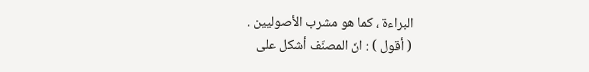البراءة ، كما هو مشرب الأصوليين .
( أقول ) : انّ المصنّف أشكل على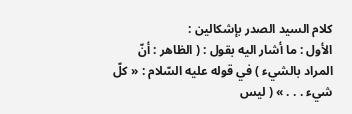كلام السيد الصدر بإشكالين :
الأول : ما أشار اليه بقول : ( الظاهر : أنّ المراد بالشيء ) في قوله عليه السّلام : « كلّ شيء . . . » ( ليس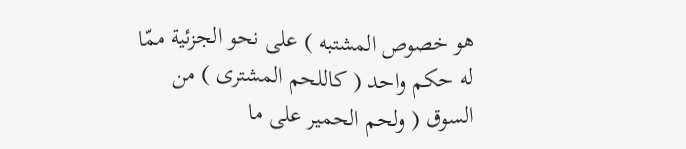هو خصوص المشتبه ) على نحو الجزئية ممّا له حكم واحد ( كاللحم المشترى ) من السوق ( ولحم الحمير على ما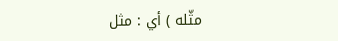مثّله ) أي : مثل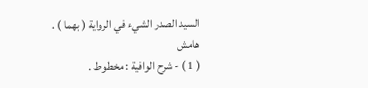السيد الصدر الشيء في الرواية ( بهما ) .
هامش
( 1 ) - شرح الوافية : مخطوط .